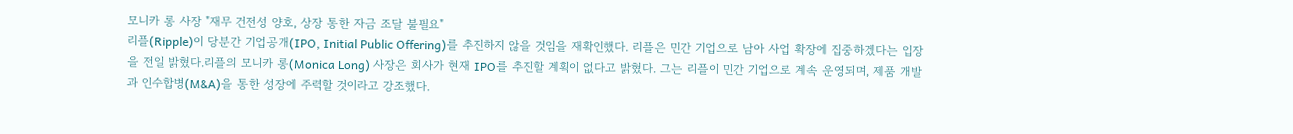모니카 롱 사장 "재무 건전성 양호, 상장 통한 자금 조달 불필요"
리플(Ripple)이 당분간 기업공개(IPO, Initial Public Offering)를 추진하지 않을 것임을 재확인했다. 리플은 민간 기업으로 남아 사업 확장에 집중하겠다는 입장을 전일 밝혔다.리플의 모니카 롱(Monica Long) 사장은 회사가 현재 IPO를 추진할 계획이 없다고 밝혔다. 그는 리플이 민간 기업으로 계속 운영되며, 제품 개발과 인수합병(M&A)을 통한 성장에 주력할 것이라고 강조했다.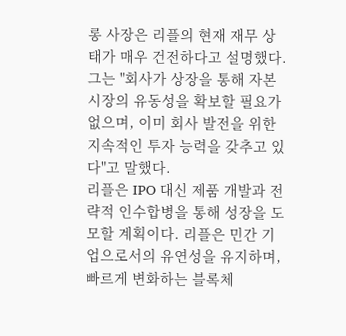롱 사장은 리플의 현재 재무 상태가 매우 건전하다고 설명했다. 그는 "회사가 상장을 통해 자본시장의 유동성을 확보할 필요가 없으며, 이미 회사 발전을 위한 지속적인 투자 능력을 갖추고 있다"고 말했다.
리플은 IPO 대신 제품 개발과 전략적 인수합병을 통해 성장을 도모할 계획이다. 리플은 민간 기업으로서의 유연성을 유지하며, 빠르게 변화하는 블록체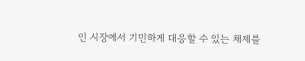인 시장에서 기민하게 대응할 수 있는 체제를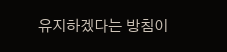유지하겠다는 방침이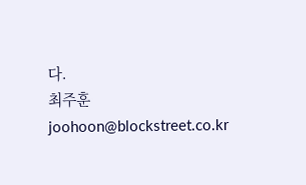다.
최주훈 joohoon@blockstreet.co.kr